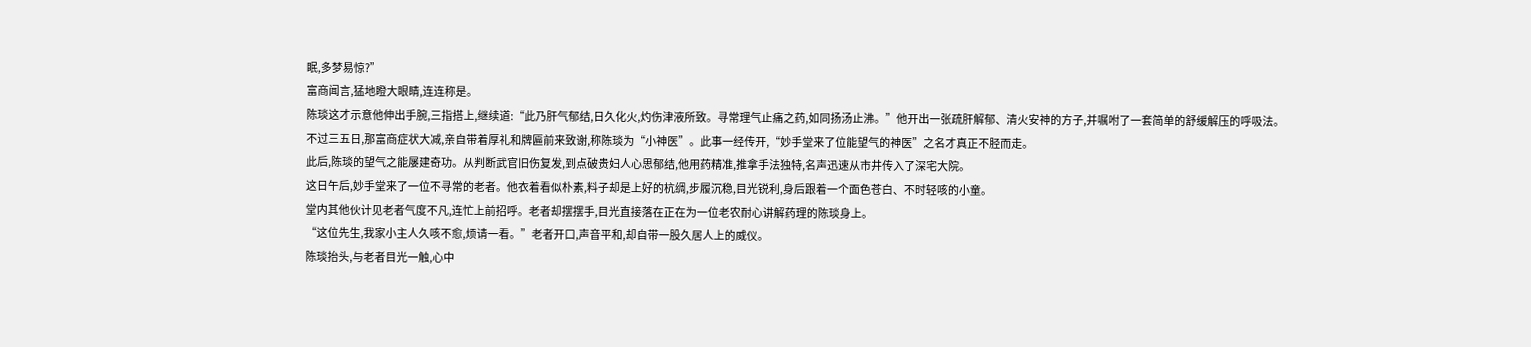眠,多梦易惊?”
富商闻言,猛地瞪大眼睛,连连称是。
陈琰这才示意他伸出手腕,三指搭上,继续道:“此乃肝气郁结,日久化火,灼伤津液所致。寻常理气止痛之药,如同扬汤止沸。”他开出一张疏肝解郁、清火安神的方子,并嘱咐了一套简单的舒缓解压的呼吸法。
不过三五日,那富商症状大减,亲自带着厚礼和牌匾前来致谢,称陈琰为“小神医”。此事一经传开,“妙手堂来了位能望气的神医”之名才真正不胫而走。
此后,陈琰的望气之能屡建奇功。从判断武官旧伤复发,到点破贵妇人心思郁结,他用药精准,推拿手法独特,名声迅速从市井传入了深宅大院。
这日午后,妙手堂来了一位不寻常的老者。他衣着看似朴素,料子却是上好的杭绸,步履沉稳,目光锐利,身后跟着一个面色苍白、不时轻咳的小童。
堂内其他伙计见老者气度不凡,连忙上前招呼。老者却摆摆手,目光直接落在正在为一位老农耐心讲解药理的陈琰身上。
“这位先生,我家小主人久咳不愈,烦请一看。”老者开口,声音平和,却自带一股久居人上的威仪。
陈琰抬头,与老者目光一触,心中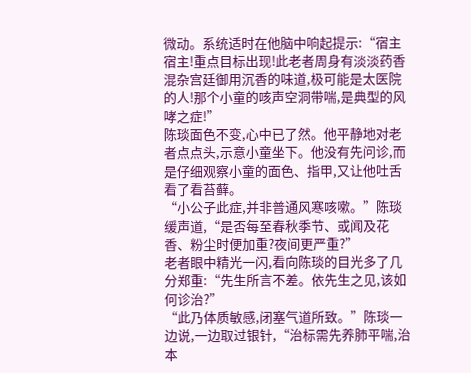微动。系统适时在他脑中响起提示:“宿主宿主!重点目标出现!此老者周身有淡淡药香混杂宫廷御用沉香的味道,极可能是太医院的人!那个小童的咳声空洞带喘,是典型的风哮之症!”
陈琰面色不变,心中已了然。他平静地对老者点点头,示意小童坐下。他没有先问诊,而是仔细观察小童的面色、指甲,又让他吐舌看了看苔藓。
“小公子此症,并非普通风寒咳嗽。”陈琰缓声道,“是否每至春秋季节、或闻及花香、粉尘时便加重?夜间更严重?”
老者眼中精光一闪,看向陈琰的目光多了几分郑重:“先生所言不差。依先生之见,该如何诊治?”
“此乃体质敏感,闭塞气道所致。”陈琰一边说,一边取过银针,“治标需先养肺平喘,治本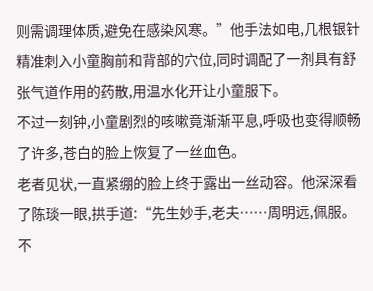则需调理体质,避免在感染风寒。”他手法如电,几根银针精准刺入小童胸前和背部的穴位,同时调配了一剂具有舒张气道作用的药散,用温水化开让小童服下。
不过一刻钟,小童剧烈的咳嗽竟渐渐平息,呼吸也变得顺畅了许多,苍白的脸上恢复了一丝血色。
老者见状,一直紧绷的脸上终于露出一丝动容。他深深看了陈琰一眼,拱手道:“先生妙手,老夫……周明远,佩服。不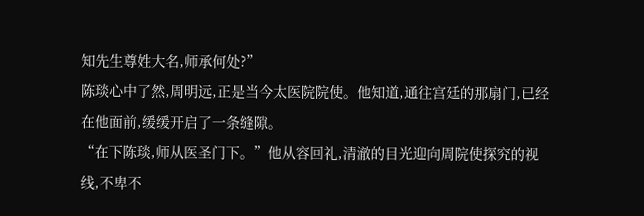知先生尊姓大名,师承何处?”
陈琰心中了然,周明远,正是当今太医院院使。他知道,通往宫廷的那扇门,已经在他面前,缓缓开启了一条缝隙。
“在下陈琰,师从医圣门下。”他从容回礼,清澈的目光迎向周院使探究的视线,不卑不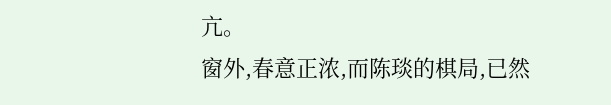亢。
窗外,春意正浓,而陈琰的棋局,已然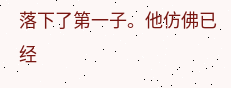落下了第一子。他仿佛已经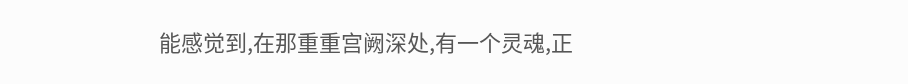能感觉到,在那重重宫阙深处,有一个灵魂,正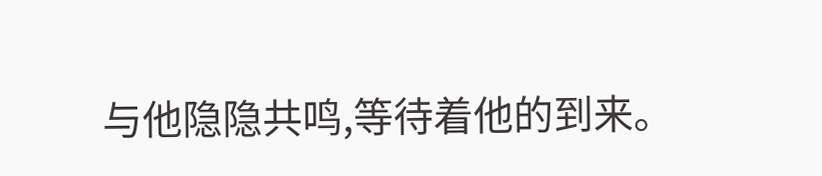与他隐隐共鸣,等待着他的到来。